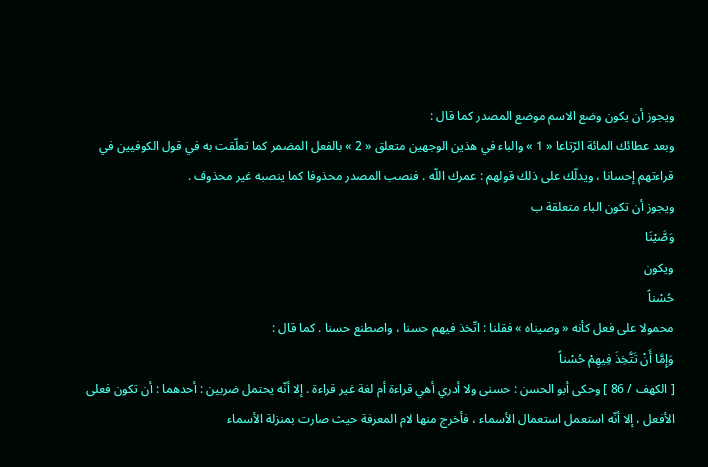ويجوز أن يكون وضع الاسم موضع المصدر كما قال :
وبعد عطائك المائة الرّتاعا « 1 » والباء في هذين الوجهين متعلق « 2 » بالفعل المضمر كما تعلّقت به في قول الكوفيين في قراءتهم إحسانا ، ويدلّك على ذلك قولهم : عمرك اللّه . فنصب المصدر محذوفا كما ينصبه غير محذوف .
ويجوز أن تكون الباء متعلقة ب
وَصَّيْنَا
ويكون
حُسْناً
محمولا على فعل كأنه « وصيناه » فقلنا : اتّخذ فيهم حسنا ، واصطنع حسنا . كما قال :
وَإِمَّا أَنْ تَتَّخِذَ فِيهِمْ حُسْناً
[ الكهف / 86 ] وحكى أبو الحسن : حسنى ولا أدري أهي قراءة أم لغة غير قراءة . إلا أنّه يحتمل ضربين : أحدهما : أن تكون فعلى الأفعل ، إلا أنّه استعمل استعمال الأسماء ، فأخرج منها لام المعرفة حيث صارت بمنزلة الأسماء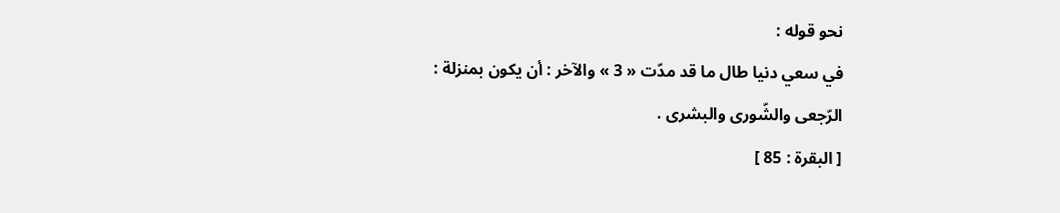نحو قوله :
في سعي دنيا طال ما قد مدّت « 3 » والآخر : أن يكون بمنزلة : الرّجعى والشّورى والبشرى .
[ البقرة : 85 ]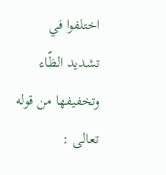اختلفوا في تشديد الظّاء وتخفيفها من قوله تعالى :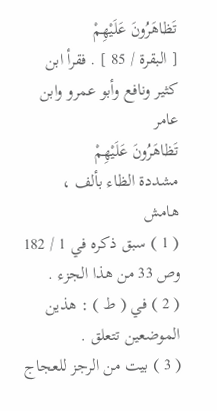تَظاهَرُونَ عَلَيْهِمْ
[ البقرة / 85 ] . فقرأ ابن كثير ونافع وأبو عمرو وابن عامر
تَظاهَرُونَ عَلَيْهِمْ
مشددة الظاء بألف ،
هامش
( 1 ) سبق ذكره في 1 / 182 وص 33 من هذا الجزء .
( 2 ) في ( ط ) : هذين الموضعين تتعلق .
( 3 ) بيت من الرجز للعجاج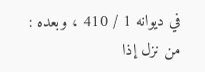في ديوانه 1 / 410 ، وبعده :
من نزل إذا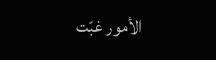الأمور غبّت